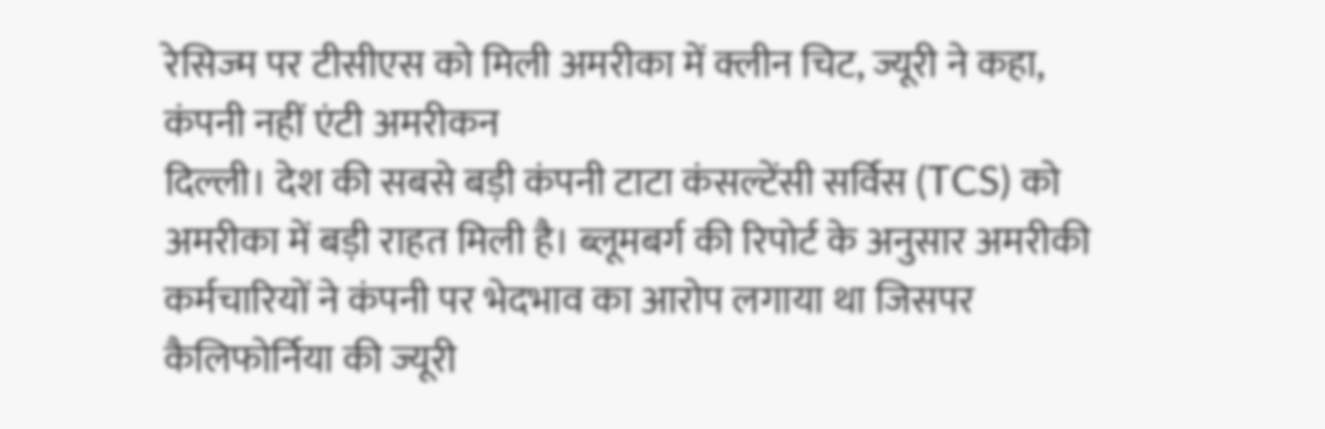रेसिज्म पर टीसीएस को मिली अमरीका में क्लीन चिट, ज्यूरी ने कहा, कंपनी नहीं एंटी अमरीकन
दिल्ली। देश की सबसे बड़ी कंपनी टाटा कंसल्टेंसी सर्विस (TCS) को अमरीका में बड़ी राहत मिली है। ब्लूमबर्ग की रिपोर्ट के अनुसार अमरीकी कर्मचारियों ने कंपनी पर भेदभाव का आरोप लगाया था जिसपर कैलिफोर्निया की ज्यूरी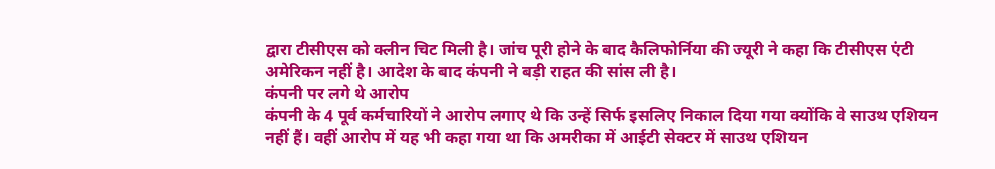द्वारा टीसीएस को क्लीन चिट मिली है। जांच पूरी होने के बाद कैलिफोर्निया की ज्यूरी ने कहा कि टीसीएस एंटी अमेरिकन नहीं है। आदेश के बाद कंपनी ने बड़ी राहत की सांस ली है।
कंपनी पर लगे थे आरोप
कंपनी के 4 पूर्व कर्मचारियों ने आरोप लगाए थे कि उन्हें सिर्फ इसलिए निकाल दिया गया क्योंकि वे साउथ एशियन नहीं हैं। वहीं आरोप में यह भी कहा गया था कि अमरीका में आईटी सेक्टर में साउथ एशियन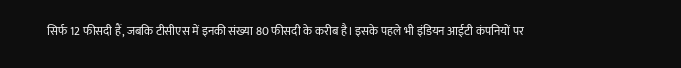सिर्फ 12 फीसदी हैं, जबकि टीसीएस में इनकी संख्या 80 फीसदी के करीब है। इसके पहले भी इंडियन आईटी कंपनियों पर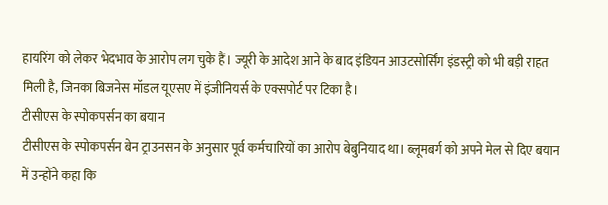हायरिंग को लेकर भेदभाव के आरोप लग चुके हैं। ज्यूरी के आदेश आने के बाद इंडियन आउटसोर्सिंग इंडस्ट्री को भी बड़ी राहत मिली है, जिनका बिजनेस मॉडल यूएसए में इंजीनियर्स के एक्सपोर्ट पर टिका है।
टीसीएस के स्पोकपर्सन का बयान
टीसीएस के स्पोकपर्सन बेन ट्राउनसन के अनुसार पूर्व कर्मचारियों का आरोप बेबुनियाद था। ब्लूमबर्ग को अपने मेल से दिए बयान में उन्होंने कहा कि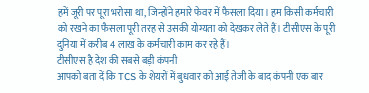हमें जूरी पर पूरा भरोसा था, जिन्होंने हमारे फेवर में फैसला दिया। हम किसी कर्मचारी को रखने का फैसला पूरी तरह से उसकी योग्यता को देखकर लेते हैं। टीसीएस के पूरी दुनिया में करीब 4 लाख के कर्मचारी काम कर रहे हैं।
टीसीएस है देश की सबसे बड़ी कंपनी
आपको बता दें कि TCS के शेयरों में बुधवार को आई तेजी के बाद कंपनी एक बार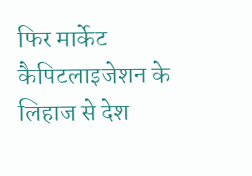फिर मार्केट कैपिटलाइजेशन के लिहाज से देश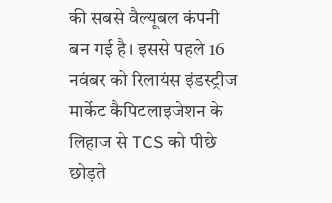की सबसे वैल्यूबल कंपनी बन गई है। इससे पहले 16 नवंबर को रिलायंस इंडस्ट्रीज मार्केट कैपिटलाइजेशन के लिहाज से TCS को पीछे छोड़ते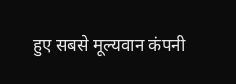हुए सबसे मूल्यवान कंपनी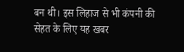बन थी। इस लिहाज से भी कंपनी की सेहत के लिए यह खबर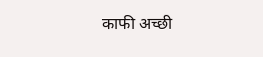काफी अच्छी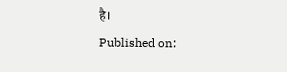है।
Published on: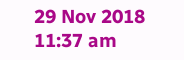29 Nov 2018 11:37 am